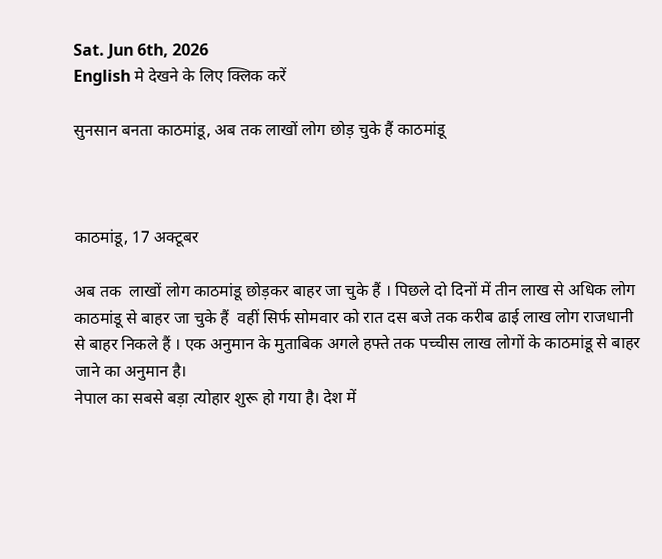Sat. Jun 6th, 2026
English मे देखने के लिए क्लिक करें

सुनसान बनता काठमांडू, अब तक लाखों लोग छोड़ चुके हैं काठमांडू



काठमांडू, 17 अक्टूबर

अब तक  लाखों लोग काठमांडू छोड़कर बाहर जा चुके हैं । पिछले दो दिनों में तीन लाख से अधिक लोग काठमांडू से बाहर जा चुके हैं  वहीं सिर्फ सोमवार को रात दस बजे तक करीब ढाई लाख लोग राजधानी से बाहर निकले हैं । एक अनुमान के मुताबिक अगले हफ्ते तक पच्चीस लाख लोगों के काठमांडू से बाहर जाने का अनुमान है।
नेपाल का सबसे बड़ा त्योहार शुरू हो गया है। देश में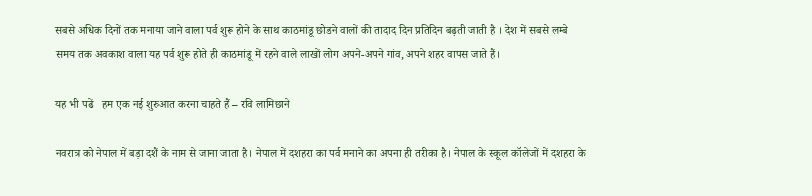सबसे अधिक दिनों तक मनाया जाने वाला पर्व शुरू होने के साथ काठमांडू छोडने वालों की तादाद दिन प्रतिदिन बढ़ती जाती है । देश में सबसे लम्बे समय तक अवकाश वाला यह पर्व शुरू होते ही काठमांडू में रहने वाले लाखों लोग अपने-अपने गांव, अपने शहर वापस जाते हैं।

यह भी पढें   हम एक नई शुरुआत करना चाहते हैं – रवि लामिछाने

नवरात्र को नेपाल में बड़ा दशैं के नाम से जाना जाता है। नेपाल में दशहरा का पर्व मनाने का अपना ही तरीका है। नेपाल के स्कूल कॉलेजों में दशहरा के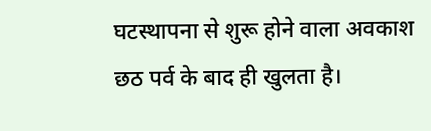घटस्थापना से शुरू होने वाला अवकाश छठ पर्व के बाद ही खुलता है।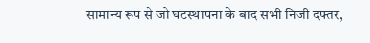सामान्य रूप से जो घटस्थापना के बाद सभी निजी दफ्तर,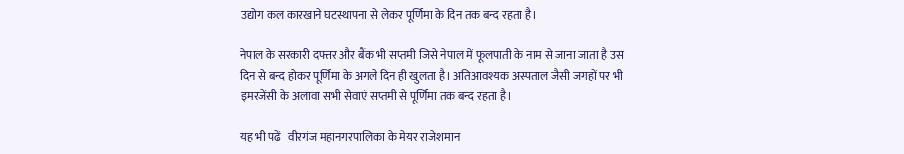उद्योग कल कारखाने घटस्थापना से लेकर पूर्णिमा के दिन तक बन्द रहता है।

नेपाल के सरकारी दफ्तर और बैंक भी सप्तमी जिसे नेपाल में फूलपाती के नाम से जाना जाता है उस दिन से बन्द होकर पूर्णिमा के अगले दिन ही खुलता है। अतिआवश्यक अस्पताल जैसी जगहों पर भी इमरजेंसी के अलावा सभी सेवाएं सप्तमी से पूर्णिमा तक बन्द रहता है।

यह भी पढें   वीरगंज महानगरपालिका के मेयर राजेशमान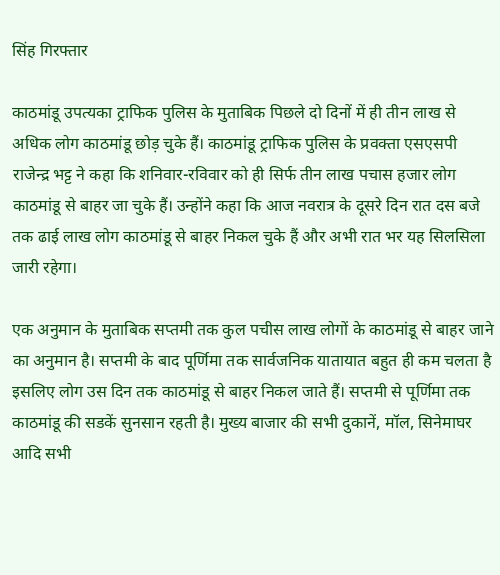सिंह गिरफ्तार

काठमांडू उपत्यका ट्राफिक पुलिस के मुताबिक पिछले दो दिनों में ही तीन लाख से अधिक लोग काठमांडू छोड़ चुके हैं। काठमांडू ट्राफिक पुलिस के प्रवक्ता एसएसपी राजेन्द्र भट्ट ने कहा कि शनिवार-रविवार को ही सिर्फ तीन लाख पचास हजार लोग काठमांडू से बाहर जा चुके हैं। उन्होंने कहा कि आज नवरात्र के दूसरे दिन रात दस बजे तक ढाई लाख लोग काठमांडू से बाहर निकल चुके हैं और अभी रात भर यह सिलसिला जारी रहेगा।

एक अनुमान के मुताबिक सप्तमी तक कुल पचीस लाख लोगों के काठमांडू से बाहर जाने का अनुमान है। सप्तमी के बाद पूर्णिमा तक सार्वजनिक यातायात बहुत ही कम चलता है इसलिए लोग उस दिन तक काठमांडू से बाहर निकल जाते हैं। सप्तमी से पूर्णिमा तक काठमांडू की सडकें सुनसान रहती है। मुख्य बाजार की सभी दुकानें, मॉल, सिनेमाघर आदि सभी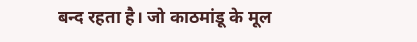बन्द रहता है। जो काठमांडू के मूल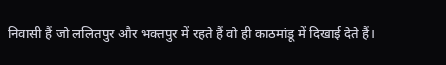निवासी हैं जो ललितपुर और भक्तपुर में रहते हैं वो ही काठमांडू में दिखाई देते हैं।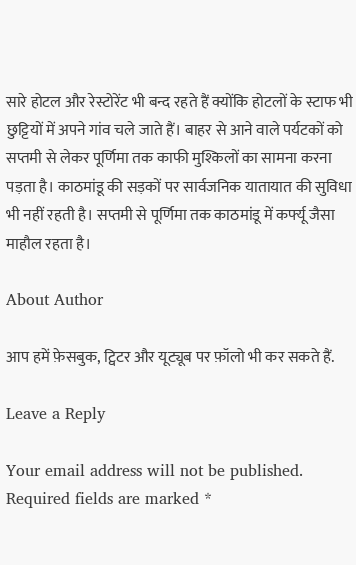सारे होटल और रेस्टोरेंट भी बन्द रहते हैं क्योंकि होटलों के स्टाफ भी छुट्टियों में अपने गांव चले जाते हैं। बाहर से आने वाले पर्यटकों को सप्तमी से लेकर पूर्णिमा तक काफी मुश्किलों का सामना करना पड़ता है। काठमांडू की सड़कों पर सार्वजनिक यातायात की सुविधा भी नहीं रहती है। सप्तमी से पूर्णिमा तक काठमांडू में कर्फ्यू जैसा माहौल रहता है।

About Author

आप हमें फ़ेसबुक, ट्विटर और यूट्यूब पर फ़ॉलो भी कर सकते हैं.

Leave a Reply

Your email address will not be published. Required fields are marked *